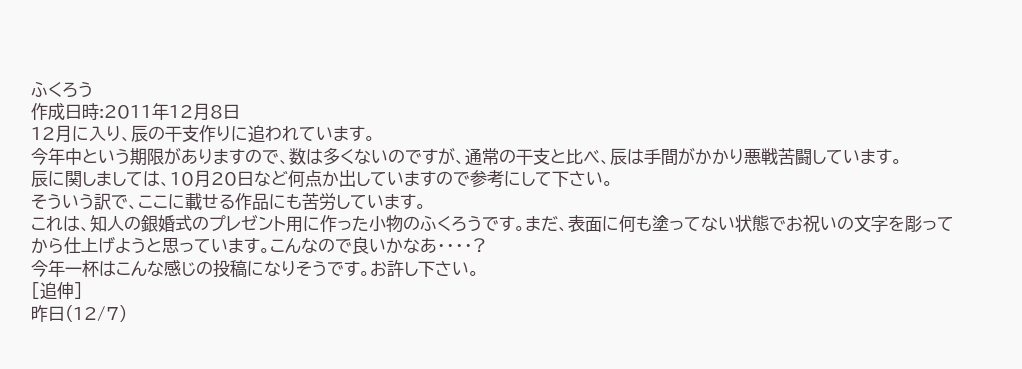ふくろう
作成日時:2011年12月8日
12月に入り、辰の干支作りに追われています。
今年中という期限がありますので、数は多くないのですが、通常の干支と比べ、辰は手間がかかり悪戦苦闘しています。
辰に関しましては、10月20日など何点か出していますので参考にして下さい。
そういう訳で、ここに載せる作品にも苦労しています。
これは、知人の銀婚式のプレゼント用に作った小物のふくろうです。まだ、表面に何も塗ってない状態でお祝いの文字を彫ってから仕上げようと思っています。こんなので良いかなあ・・・・?
今年一杯はこんな感じの投稿になりそうです。お許し下さい。
[追伸]
昨日(12/7)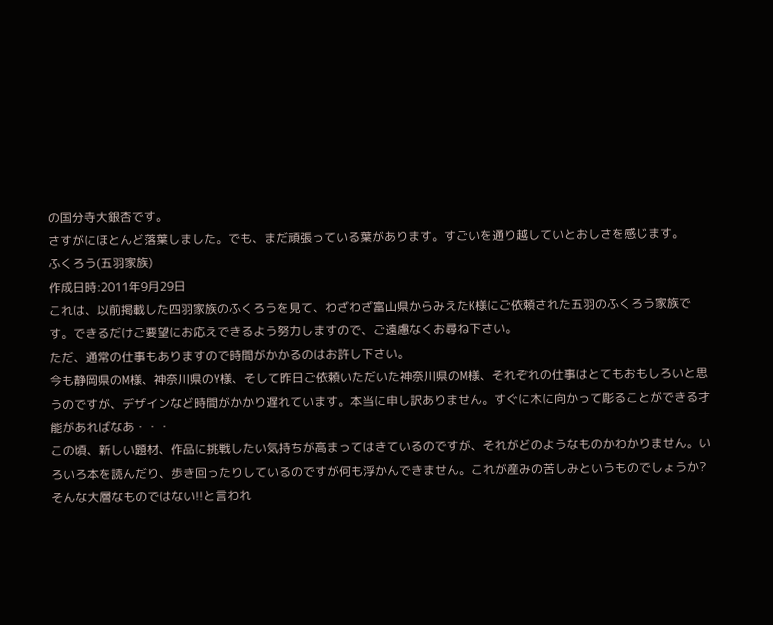の国分寺大銀杏です。
さすがにほとんど落葉しました。でも、まだ頑張っている葉があります。すごいを通り越していとおしさを感じます。
ふくろう(五羽家族)
作成日時:2011年9月29日
これは、以前掲載した四羽家族のふくろうを見て、わざわざ富山県からみえたK様にご依頼された五羽のふくろう家族です。できるだけご要望にお応えできるよう努力しますので、ご遠慮なくお尋ね下さい。
ただ、通常の仕事もありますので時間がかかるのはお許し下さい。
今も静岡県のM様、神奈川県のY様、そして昨日ご依頼いただいた神奈川県のM様、それぞれの仕事はとてもおもしろいと思うのですが、デザインなど時間がかかり遅れています。本当に申し訳ありません。すぐに木に向かって彫ることができる才能があればなあ・・・
この頃、新しい題材、作品に挑戦したい気持ちが高まってはきているのですが、それがどのようなものかわかりません。いろいろ本を読んだり、歩き回ったりしているのですが何も浮かんできません。これが産みの苦しみというものでしょうか? そんな大層なものではない!!と言われ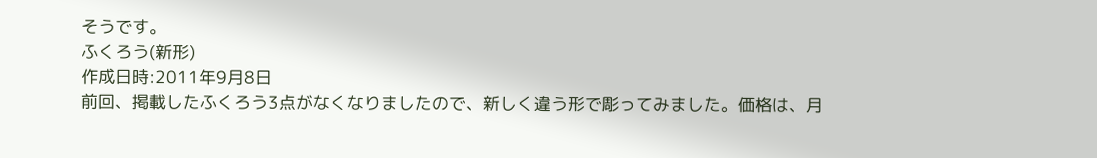そうです。
ふくろう(新形)
作成日時:2011年9月8日
前回、掲載したふくろう3点がなくなりましたので、新しく違う形で彫ってみました。価格は、月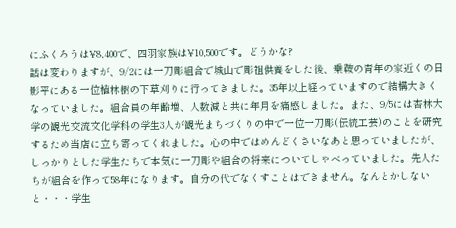にふくろうは¥8,400で、四羽家族は¥10,500です。どうかな?
話は変わりますが、9/2には一刀彫組合で城山で彫祖供養をした後、乗鞍の青年の家近くの日影平にある一位植林樹の下草刈りに行ってきました。35年以上経っていますので結構大きくなっていました。組合員の年齢増、人数減と共に年月を痛感しました。また、9/5には杏林大学の観光交流文化学科の学生3人が観光まちづくりの中で一位一刀彫(伝統工芸)のことを研究するため当店に立ち寄ってくれました。心の中ではめんどくさいなあと思っていましたが、しっかりとした学生たちで本気に一刀彫や組合の将来についてしゃべっていました。先人たちが組合を作って58年になります。自分の代でなくすことはできません。なんとかしないと・・・学生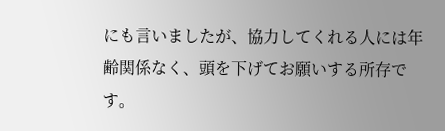にも言いましたが、協力してくれる人には年齢関係なく、頭を下げてお願いする所存です。